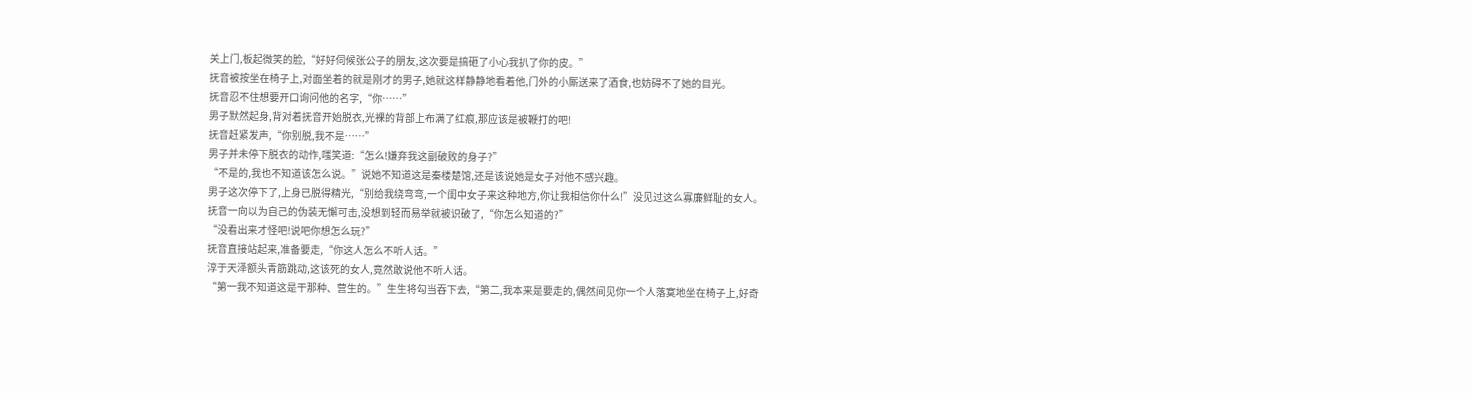关上门,板起微笑的脸,“好好伺候张公子的朋友,这次要是搞砸了小心我扒了你的皮。”
抚音被按坐在椅子上,对面坐着的就是刚才的男子,她就这样静静地看着他,门外的小厮送来了酒食,也妨碍不了她的目光。
抚音忍不住想要开口询问他的名字,“你……”
男子默然起身,背对着抚音开始脱衣,光裸的背部上布满了红痕,那应该是被鞭打的吧!
抚音赶紧发声,“你别脱,我不是……”
男子并未停下脱衣的动作,嗤笑道:“怎么!嫌弃我这副破败的身子?”
“不是的,我也不知道该怎么说。”说她不知道这是秦楼楚馆,还是该说她是女子对他不感兴趣。
男子这次停下了,上身已脱得精光,“别给我绕弯弯,一个闺中女子来这种地方,你让我相信你什么!”没见过这么寡廉鲜耻的女人。
抚音一向以为自己的伪装无懈可击,没想到轻而易举就被识破了,“你怎么知道的?”
“没看出来才怪吧!说吧你想怎么玩?”
抚音直接站起来,准备要走,“你这人怎么不听人话。”
淳于天泽额头青筋跳动,这该死的女人,竟然敢说他不听人话。
“第一我不知道这是干那种、营生的。”生生将勾当吞下去,“第二,我本来是要走的,偶然间见你一个人落寞地坐在椅子上,好奇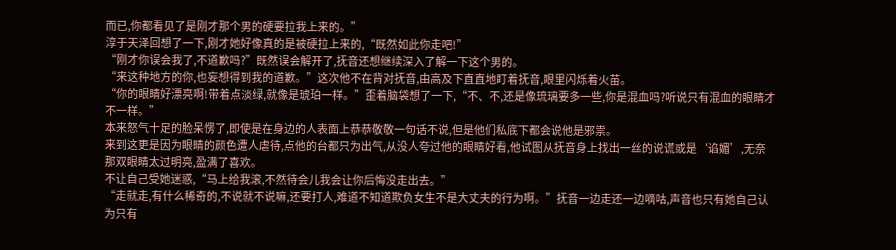而已,你都看见了是刚才那个男的硬要拉我上来的。”
淳于天泽回想了一下,刚才她好像真的是被硬拉上来的,“既然如此你走吧!”
“刚才你误会我了,不道歉吗?”既然误会解开了,抚音还想继续深入了解一下这个男的。
“来这种地方的你,也妄想得到我的道歉。”这次他不在背对抚音,由高及下直直地盯着抚音,眼里闪烁着火苗。
“你的眼睛好漂亮啊!带着点淡绿,就像是琥珀一样。”歪着脑袋想了一下,“不、不,还是像琉璃要多一些,你是混血吗?听说只有混血的眼睛才不一样。”
本来怒气十足的脸呆愣了,即使是在身边的人表面上恭恭敬敬一句话不说,但是他们私底下都会说他是邪祟。
来到这更是因为眼睛的颜色遭人虐待,点他的台都只为出气,从没人夸过他的眼睛好看,他试图从抚音身上找出一丝的说谎或是‘谄媚’,无奈那双眼睛太过明亮,盈满了喜欢。
不让自己受她迷惑,“马上给我滚,不然待会儿我会让你后悔没走出去。”
“走就走,有什么稀奇的,不说就不说嘛,还要打人,难道不知道欺负女生不是大丈夫的行为啊。”抚音一边走还一边嘀咕,声音也只有她自己认为只有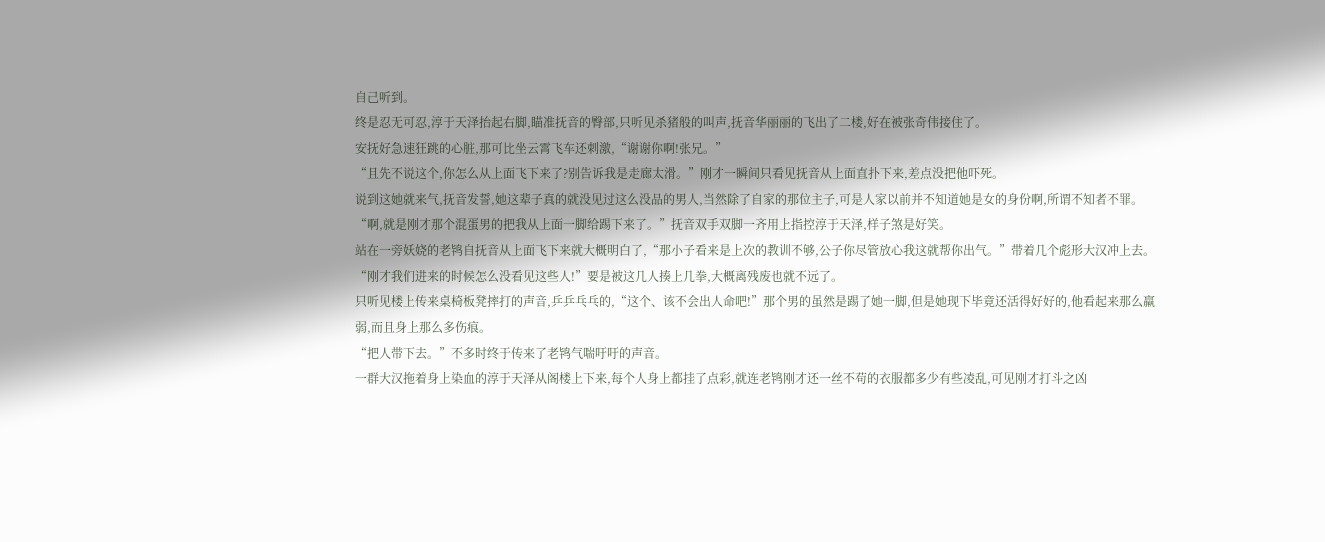自己听到。
终是忍无可忍,淳于天泽抬起右脚,瞄准抚音的臀部,只听见杀猪般的叫声,抚音华丽丽的飞出了二楼,好在被张奇伟接住了。
安抚好急速狂跳的心脏,那可比坐云霄飞车还刺激,“谢谢你啊!张兄。”
“且先不说这个,你怎么从上面飞下来了?别告诉我是走廊太滑。”刚才一瞬间只看见抚音从上面直扑下来,差点没把他吓死。
说到这她就来气,抚音发誓,她这辈子真的就没见过这么没品的男人,当然除了自家的那位主子,可是人家以前并不知道她是女的身份啊,所谓不知者不罪。
“啊,就是刚才那个混蛋男的把我从上面一脚给踢下来了。”抚音双手双脚一齐用上指控淳于天泽,样子煞是好笑。
站在一旁妖娆的老鸨自抚音从上面飞下来就大概明白了,“那小子看来是上次的教训不够,公子你尽管放心我这就帮你出气。”带着几个彪形大汉冲上去。
“刚才我们进来的时候怎么没看见这些人!”要是被这几人揍上几拳,大概离残废也就不远了。
只听见楼上传来桌椅板凳摔打的声音,乒乒乓乓的,“这个、该不会出人命吧!”那个男的虽然是踢了她一脚,但是她现下毕竟还活得好好的,他看起来那么羸弱,而且身上那么多伤痕。
“把人带下去。”不多时终于传来了老鸨气喘吁吁的声音。
一群大汉拖着身上染血的淳于天泽从阁楼上下来,每个人身上都挂了点彩,就连老鸨刚才还一丝不苟的衣服都多少有些凌乱,可见刚才打斗之凶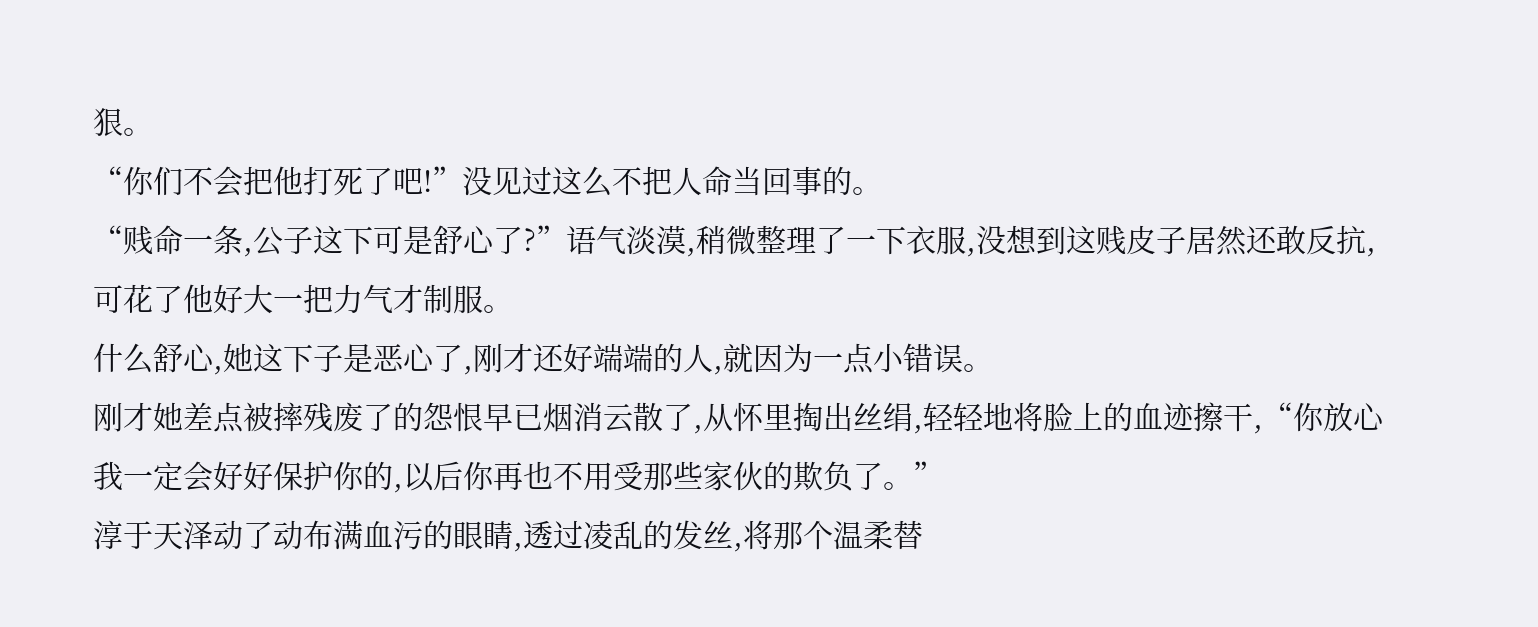狠。
“你们不会把他打死了吧!”没见过这么不把人命当回事的。
“贱命一条,公子这下可是舒心了?”语气淡漠,稍微整理了一下衣服,没想到这贱皮子居然还敢反抗,可花了他好大一把力气才制服。
什么舒心,她这下子是恶心了,刚才还好端端的人,就因为一点小错误。
刚才她差点被摔残废了的怨恨早已烟消云散了,从怀里掏出丝绢,轻轻地将脸上的血迹擦干,“你放心我一定会好好保护你的,以后你再也不用受那些家伙的欺负了。”
淳于天泽动了动布满血污的眼睛,透过凌乱的发丝,将那个温柔替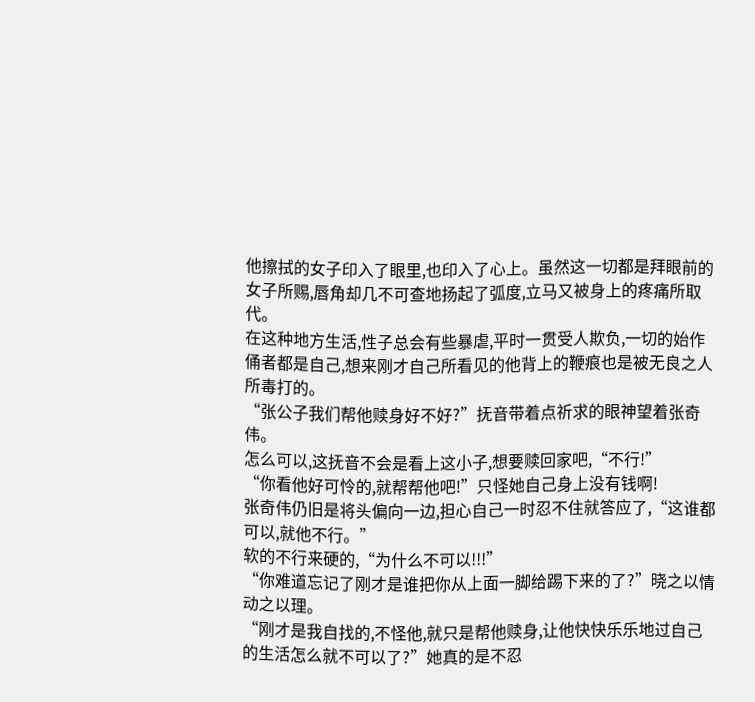他擦拭的女子印入了眼里,也印入了心上。虽然这一切都是拜眼前的女子所赐,唇角却几不可查地扬起了弧度,立马又被身上的疼痛所取代。
在这种地方生活,性子总会有些暴虐,平时一贯受人欺负,一切的始作俑者都是自己,想来刚才自己所看见的他背上的鞭痕也是被无良之人所毒打的。
“张公子我们帮他赎身好不好?”抚音带着点祈求的眼神望着张奇伟。
怎么可以,这抚音不会是看上这小子,想要赎回家吧,“不行!”
“你看他好可怜的,就帮帮他吧!”只怪她自己身上没有钱啊!
张奇伟仍旧是将头偏向一边,担心自己一时忍不住就答应了,“这谁都可以,就他不行。”
软的不行来硬的,“为什么不可以!!!”
“你难道忘记了刚才是谁把你从上面一脚给踢下来的了?”晓之以情动之以理。
“刚才是我自找的,不怪他,就只是帮他赎身,让他快快乐乐地过自己的生活怎么就不可以了?”她真的是不忍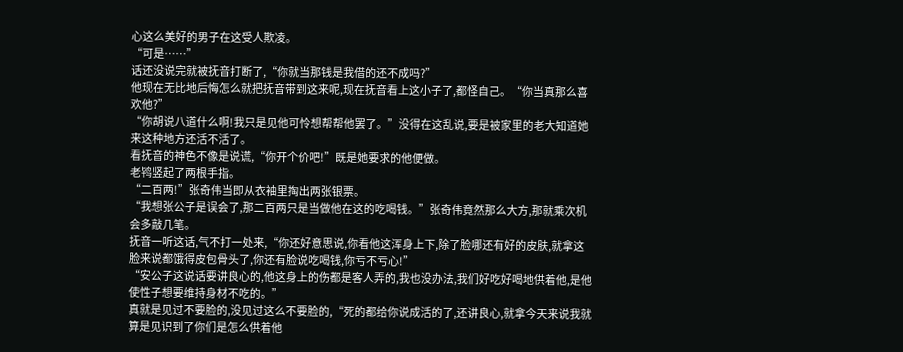心这么美好的男子在这受人欺凌。
“可是……”
话还没说完就被抚音打断了,“你就当那钱是我借的还不成吗?”
他现在无比地后悔怎么就把抚音带到这来呢,现在抚音看上这小子了,都怪自己。“你当真那么喜欢他?”
“你胡说八道什么啊!我只是见他可怜想帮帮他罢了。”没得在这乱说,要是被家里的老大知道她来这种地方还活不活了。
看抚音的神色不像是说谎,“你开个价吧!”既是她要求的他便做。
老鸨竖起了两根手指。
“二百两!”张奇伟当即从衣袖里掏出两张银票。
“我想张公子是误会了,那二百两只是当做他在这的吃喝钱。”张奇伟竟然那么大方,那就乘次机会多敲几笔。
抚音一听这话,气不打一处来,“你还好意思说,你看他这浑身上下,除了脸哪还有好的皮肤,就拿这脸来说都饿得皮包骨头了,你还有脸说吃喝钱,你亏不亏心!”
“安公子这说话要讲良心的,他这身上的伤都是客人弄的,我也没办法,我们好吃好喝地供着他,是他使性子想要维持身材不吃的。”
真就是见过不要脸的,没见过这么不要脸的,“死的都给你说成活的了,还讲良心,就拿今天来说我就算是见识到了你们是怎么供着他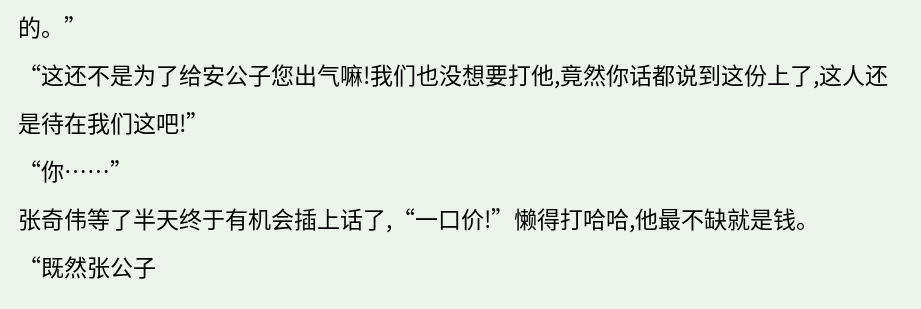的。”
“这还不是为了给安公子您出气嘛!我们也没想要打他,竟然你话都说到这份上了,这人还是待在我们这吧!”
“你……”
张奇伟等了半天终于有机会插上话了,“一口价!”懒得打哈哈,他最不缺就是钱。
“既然张公子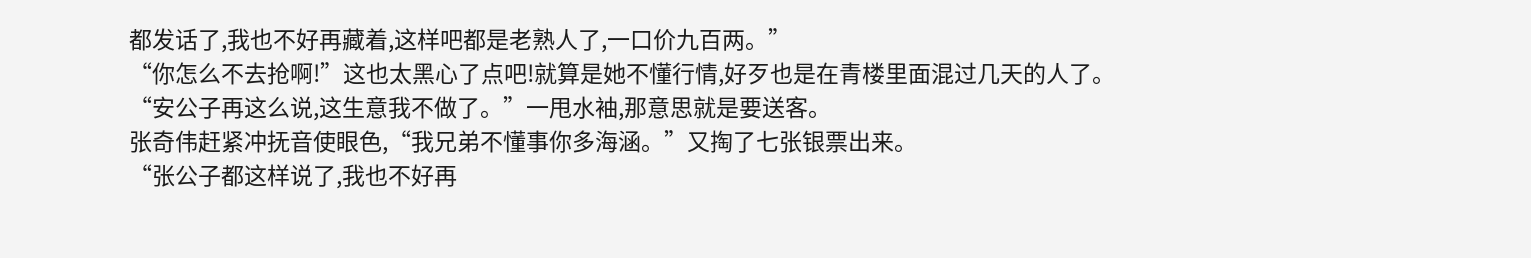都发话了,我也不好再藏着,这样吧都是老熟人了,一口价九百两。”
“你怎么不去抢啊!”这也太黑心了点吧!就算是她不懂行情,好歹也是在青楼里面混过几天的人了。
“安公子再这么说,这生意我不做了。”一甩水袖,那意思就是要送客。
张奇伟赶紧冲抚音使眼色,“我兄弟不懂事你多海涵。”又掏了七张银票出来。
“张公子都这样说了,我也不好再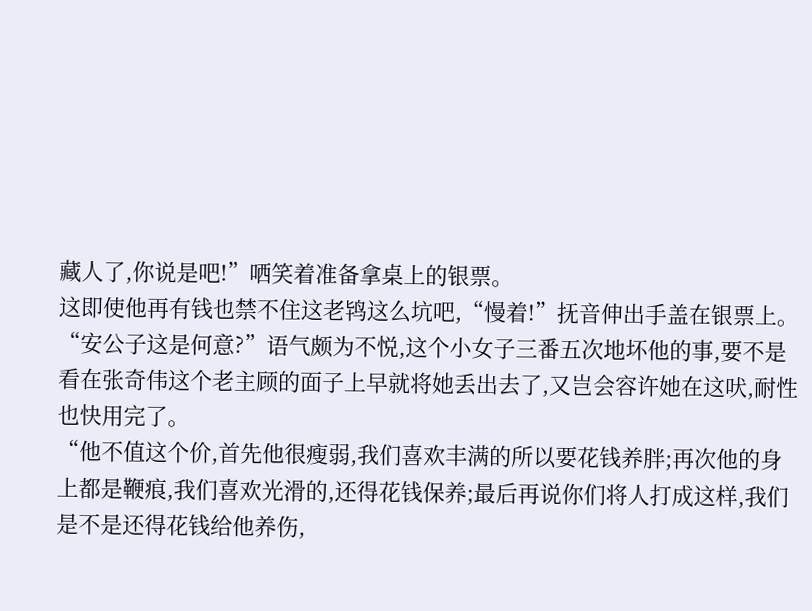藏人了,你说是吧!”哂笑着准备拿桌上的银票。
这即使他再有钱也禁不住这老鸨这么坑吧,“慢着!”抚音伸出手盖在银票上。
“安公子这是何意?”语气颇为不悦,这个小女子三番五次地坏他的事,要不是看在张奇伟这个老主顾的面子上早就将她丢出去了,又岂会容许她在这吠,耐性也快用完了。
“他不值这个价,首先他很瘦弱,我们喜欢丰满的所以要花钱养胖;再次他的身上都是鞭痕,我们喜欢光滑的,还得花钱保养;最后再说你们将人打成这样,我们是不是还得花钱给他养伤,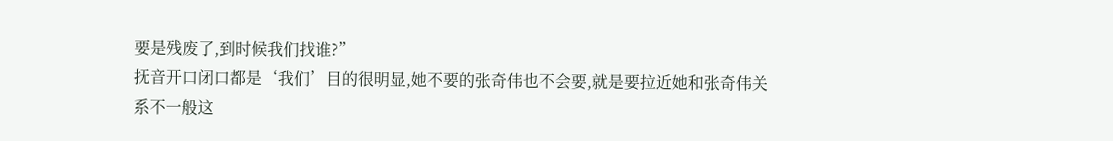要是残废了,到时候我们找谁?”
抚音开口闭口都是‘我们’目的很明显,她不要的张奇伟也不会要,就是要拉近她和张奇伟关系不一般这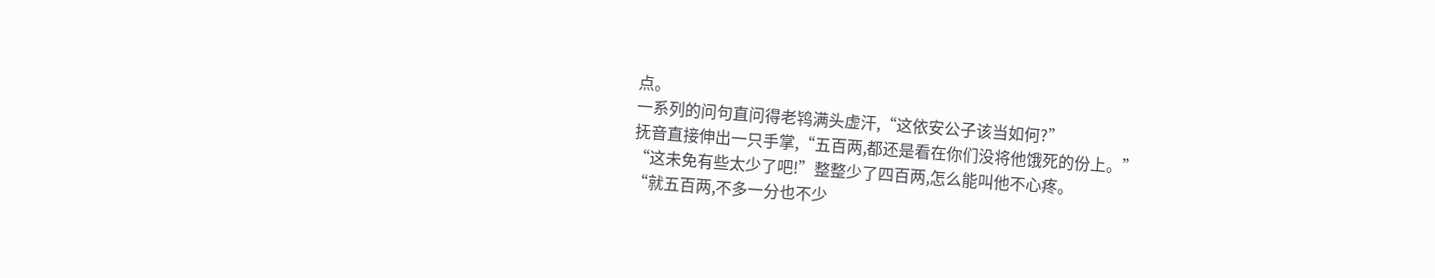点。
一系列的问句直问得老鸨满头虚汗,“这依安公子该当如何?”
抚音直接伸出一只手掌,“五百两,都还是看在你们没将他饿死的份上。”
“这未免有些太少了吧!”整整少了四百两,怎么能叫他不心疼。
“就五百两,不多一分也不少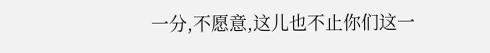一分,不愿意,这儿也不止你们这一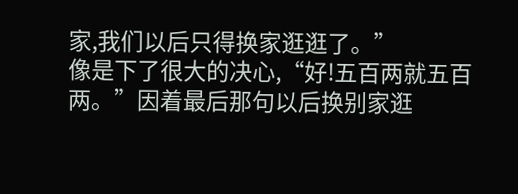家,我们以后只得换家逛逛了。”
像是下了很大的决心,“好!五百两就五百两。”因着最后那句以后换别家逛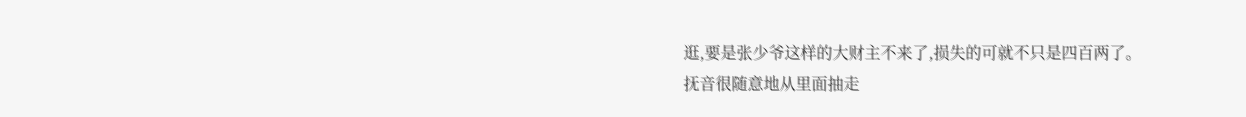逛,要是张少爷这样的大财主不来了,损失的可就不只是四百两了。
抚音很随意地从里面抽走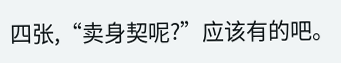四张,“卖身契呢?”应该有的吧。